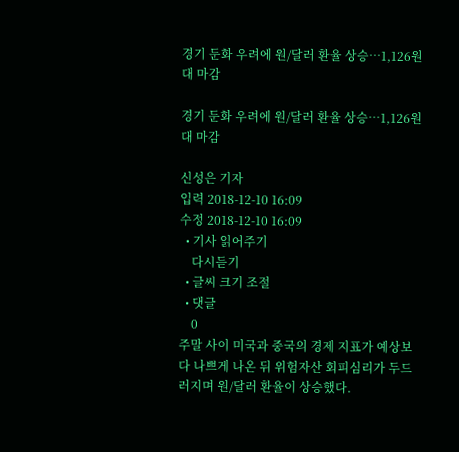경기 둔화 우려에 원/달러 환율 상승…1,126원대 마감

경기 둔화 우려에 원/달러 환율 상승…1,126원대 마감

신성은 기자
입력 2018-12-10 16:09
수정 2018-12-10 16:09
  • 기사 읽어주기
    다시듣기
  • 글씨 크기 조절
  • 댓글
    0
주말 사이 미국과 중국의 경제 지표가 예상보다 나쁘게 나온 뒤 위험자산 회피심리가 두드러지며 원/달러 환율이 상승했다.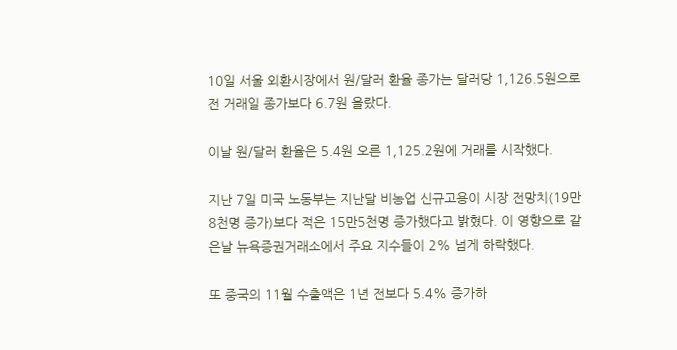10일 서울 외환시장에서 원/달러 환율 종가는 달러당 1,126.5원으로 전 거래일 종가보다 6.7원 올랐다.

이날 원/달러 환율은 5.4원 오른 1,125.2원에 거래를 시작했다.

지난 7일 미국 노동부는 지난달 비농업 신규고용이 시장 전망치(19만8천명 증가)보다 적은 15만5천명 증가했다고 밝혔다. 이 영향으로 같은날 뉴욕증권거래소에서 주요 지수들이 2% 넘게 하락했다.

또 중국의 11월 수출액은 1년 전보다 5.4% 증가하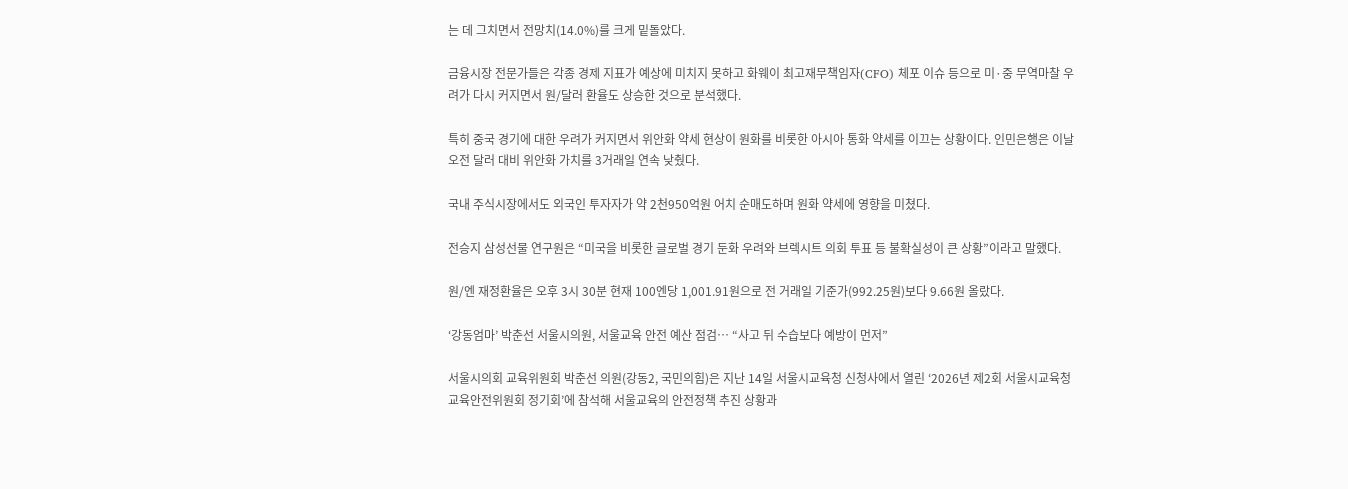는 데 그치면서 전망치(14.0%)를 크게 밑돌았다.

금융시장 전문가들은 각종 경제 지표가 예상에 미치지 못하고 화웨이 최고재무책임자(CFO) 체포 이슈 등으로 미·중 무역마찰 우려가 다시 커지면서 원/달러 환율도 상승한 것으로 분석했다.

특히 중국 경기에 대한 우려가 커지면서 위안화 약세 현상이 원화를 비롯한 아시아 통화 약세를 이끄는 상황이다. 인민은행은 이날 오전 달러 대비 위안화 가치를 3거래일 연속 낮췄다.

국내 주식시장에서도 외국인 투자자가 약 2천950억원 어치 순매도하며 원화 약세에 영향을 미쳤다.

전승지 삼성선물 연구원은 “미국을 비롯한 글로벌 경기 둔화 우려와 브렉시트 의회 투표 등 불확실성이 큰 상황”이라고 말했다.

원/엔 재정환율은 오후 3시 30분 현재 100엔당 1,001.91원으로 전 거래일 기준가(992.25원)보다 9.66원 올랐다.

‘강동엄마’ 박춘선 서울시의원, 서울교육 안전 예산 점검… “사고 뒤 수습보다 예방이 먼저”

서울시의회 교육위원회 박춘선 의원(강동2, 국민의힘)은 지난 14일 서울시교육청 신청사에서 열린 ‘2026년 제2회 서울시교육청 교육안전위원회 정기회’에 참석해 서울교육의 안전정책 추진 상황과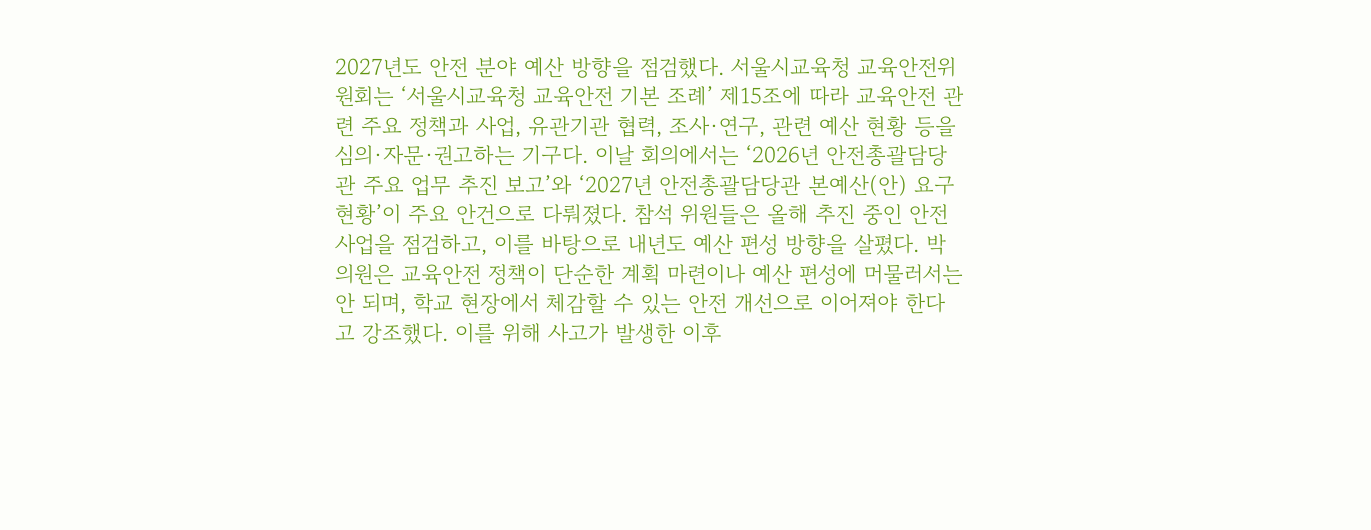2027년도 안전 분야 예산 방향을 점검했다. 서울시교육청 교육안전위원회는 ‘서울시교육청 교육안전 기본 조례’ 제15조에 따라 교육안전 관련 주요 정책과 사업, 유관기관 협력, 조사·연구, 관련 예산 현황 등을 심의·자문·권고하는 기구다. 이날 회의에서는 ‘2026년 안전총괄담당관 주요 업무 추진 보고’와 ‘2027년 안전총괄담당관 본예산(안) 요구 현황’이 주요 안건으로 다뤄졌다. 참석 위원들은 올해 추진 중인 안전사업을 점검하고, 이를 바탕으로 내년도 예산 편성 방향을 살폈다. 박 의원은 교육안전 정책이 단순한 계획 마련이나 예산 편성에 머물러서는 안 되며, 학교 현장에서 체감할 수 있는 안전 개선으로 이어져야 한다고 강조했다. 이를 위해 사고가 발생한 이후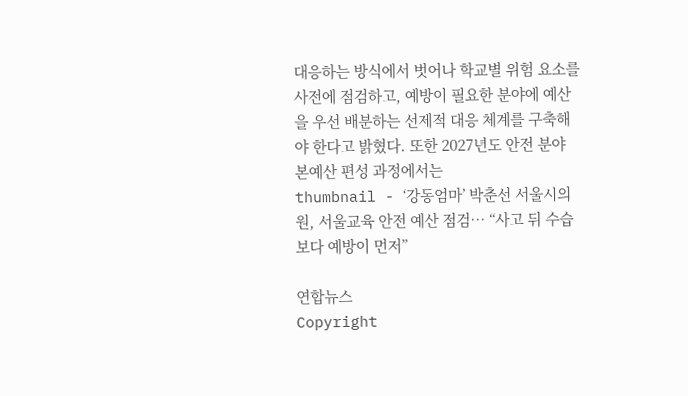대응하는 방식에서 벗어나 학교별 위험 요소를 사전에 점검하고, 예방이 필요한 분야에 예산을 우선 배분하는 선제적 대응 체계를 구축해야 한다고 밝혔다. 또한 2027년도 안전 분야 본예산 편성 과정에서는
thumbnail - ‘강동엄마’ 박춘선 서울시의원, 서울교육 안전 예산 점검… “사고 뒤 수습보다 예방이 먼저”

연합뉴스
Copyright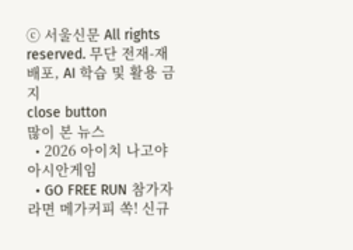ⓒ 서울신문 All rights reserved. 무단 전재-재배포, AI 학습 및 활용 금지
close button
많이 본 뉴스
  • 2026 아이치 나고야 아시안게임
  • GO FREE RUN 참가자라면 메가커피 쏙! 신규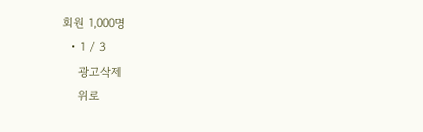회원 1,000명
  • 1 / 3
    광고삭제
    위로